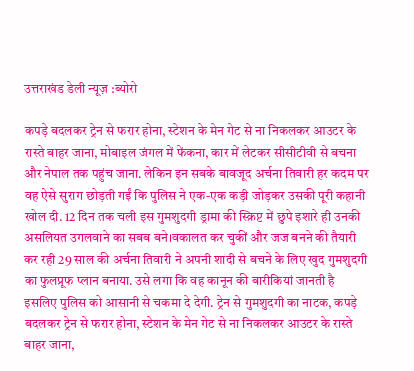उत्तराखंड डेली न्यूज़ :ब्योरो

कपड़े बदलकर ट्रेन से फरार होना, स्टेशन के मेन गेट से ना निकलकर आउटर के रास्ते बाहर जाना, मोबाइल जंगल में फेंकना, कार में लेटकर सीसीटीवी से बचना और नेपाल तक पहुंच जाना. लेकिन इन सबके बावजूद अर्चना तिवारी हर कदम पर वह ऐसे सुराग छोड़ती गईं कि पुलिस ने एक-एक कड़ी जोड़कर उसकी पूरी कहानी खोल दी. 12 दिन तक चली इस गुमशुदगी ड्रामा की स्क्रिप्ट में छुपे इशारे ही उनकी असलियत उगलवाने का सबब बने।वकालत कर चुकीं और जज बनने की तैयारी कर रही 29 साल की अर्चना तिवारी ने अपनी शादी से बचने के लिए खुद गुमशुदगी का फुलप्रूफ प्लान बनाया. उसे लगा कि वह कानून की बारीकियां जानती है इसलिए पुलिस को आसानी से चकमा दे देगी. ट्रेन से गुमशुदगी का नाटक, कपड़े बदलकर ट्रेन से फरार होना, स्टेशन के मेन गेट से ना निकलकर आउटर के रास्ते बाहर जाना,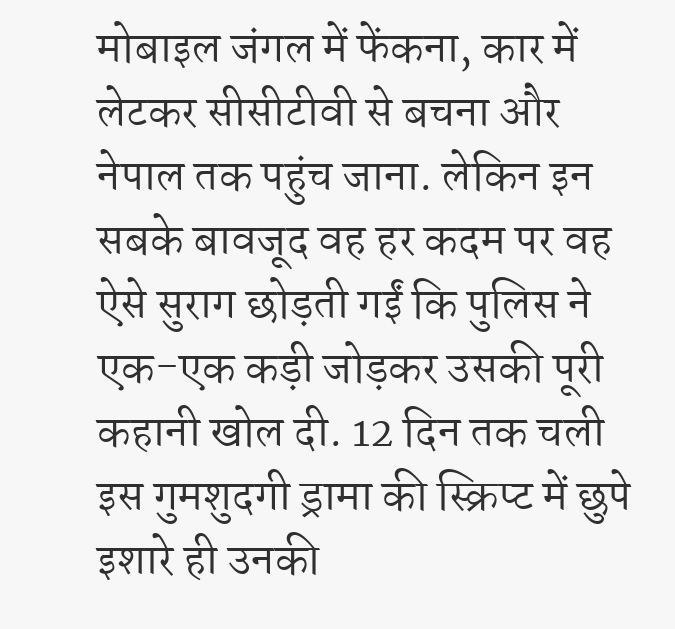मोबाइल जंगल में फेंकना, कार में लेटकर सीसीटीवी से बचना और नेपाल तक पहुंच जाना. लेकिन इन सबके बावजूद वह हर कदम पर वह ऐसे सुराग छोड़ती गईं कि पुलिस ने एक-एक कड़ी जोड़कर उसकी पूरी कहानी खोल दी. 12 दिन तक चली इस गुमशुदगी ड्रामा की स्क्रिप्ट में छुपे इशारे ही उनकी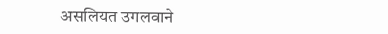असलियत उगलवाने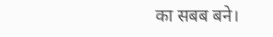का सबब बने।